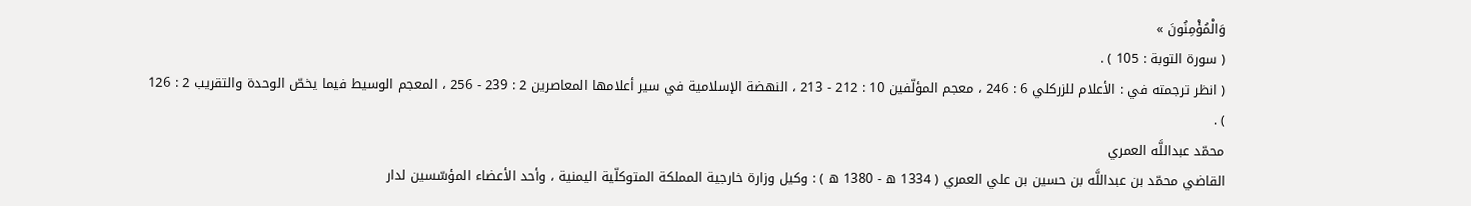وَالْمُؤْمِنُونَ »
( سورة التوبة : 105 ) .
( انظر ترجمته في : الأعلام للزركلي 6 : 246 ، معجم المؤلّفين 10 : 212 - 213 ، النهضة الإسلامية في سير أعلامها المعاصرين 2 : 239 - 256 ، المعجم الوسيط فيما يخصّ الوحدة والتقريب 2 : 126 ) .
محمّد عبداللَّه العمري
القاضي محمّد بن عبداللَّه بن حسين بن علي العمري ( 1334 ه - 1380 ه ) : وكيل وزارة خارجية المملكة المتوكلّية اليمنية ، وأحد الأعضاء المؤسّسين لدار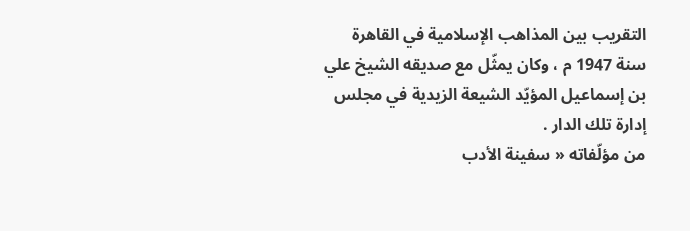التقريب بين المذاهب الإسلامية في القاهرة سنة 1947 م ، وكان يمثّل مع صديقه الشيخ علي بن إسماعيل المؤيّد الشيعة الزيدية في مجلس إدارة تلك الدار .
من مؤلّفاته « سفينة الأدب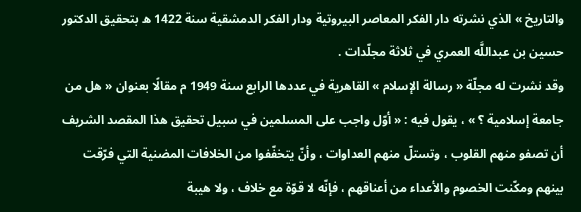والتاريخ » الذي نشرته دار الفكر المعاصر البيروتية ودار الفكر الدمشقية سنة 1422 ه بتحقيق الدكتور حسين بن عبداللَّه العمري في ثلاثة مجلّدات .
وقد نشرت له مجلّة « رسالة الإسلام » القاهرية في عددها الرابع سنة 1949 م مقالًا بعنوان « هل من جامعة إسلامية ؟ » ، يقول فيه : « أوّل واجب على المسلمين في سبيل تحقيق هذا المقصد الشريف أن تصفو منهم القلوب ، وتستلّ منهم العداوات ، وأنّ يتخفّفوا من الخلافات المضنية التي فرّقت بينهم ومكّنت الخصوم والأعداء من أعناقهم ، فإنّه لا قوّة مع خلاف ، ولا هيبة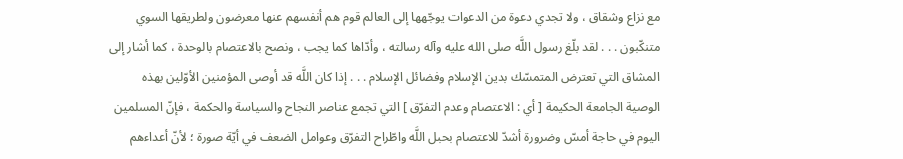مع نزاع وشقاق ، ولا تجدي دعوة من الدعوات يوجّهها إلى العالم قوم هم أنفسهم عنها معرضون ولطريقها السوي متنكّبون . . . لقد بلّغ رسول اللَّه صلى الله عليه وآله رسالته ، وأدّاها كما يجب ، ونصح بالاعتصام بالوحدة ، كما أشار إلى المشاق التي تعترض المتمسّك بدين الإسلام وفضائل الإسلام . . . إذا كان اللَّه قد أوصى المؤمنين الأوّلين بهذه الوصية الجامعة الحكيمة [ أي : الاعتصام وعدم التفرّق ] التي تجمع عناصر النجاح والسياسة والحكمة ، فإنّ المسلمين اليوم في حاجة أمسّ وضرورة أشدّ للاعتصام بحبل اللَّه واطّراح التفرّق وعوامل الضعف في أيّة صورة ؛ لأنّ أعداءهم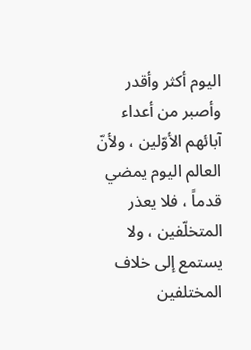اليوم أكثر وأقدر وأصبر من أعداء آبائهم الأوّلين ، ولأنّ العالم اليوم يمضي قدماً ، فلا يعذر المتخلّفين ، ولا يستمع إلى خلاف المختلفين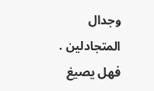وجدال المتجادلين . فهل يصيغ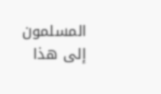المسلمون إلى هذا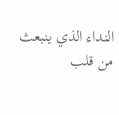النداء الذي ينبعث من قلب